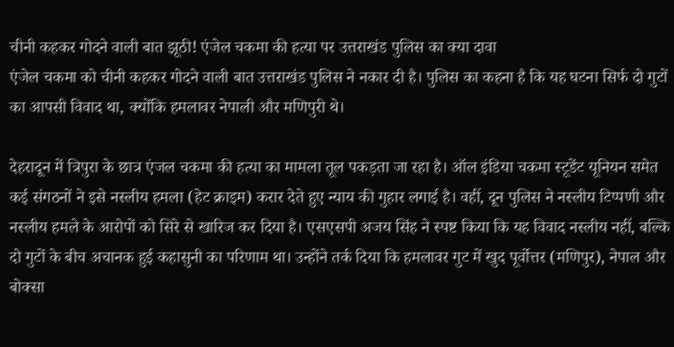चीनी कहकर गोदने वाली बात झूठी! एंजेल चकमा की हत्या पर उत्तराखंड पुलिस का क्या दावा
एंजेल चकमा को चीनी कहकर गोदने वाली बात उत्तराखंड पुलिस ने नकार दी है। पुलिस का कहना है कि यह घटना सिर्फ दो गुटों का आपसी विवाद था, क्योंकि हमलावर नेपाली और मणिपुरी थे।

देहरादून में त्रिपुरा के छात्र एंजल चकमा की हत्या का मामला तूल पकड़ता जा रहा है। ऑल इंडिया चकमा स्टूडेंट यूनियन समेत कई संगठनों ने इसे नस्लीय हमला (हेट क्राइम) करार देते हुए न्याय की गुहार लगाई है। वहीं, दून पुलिस ने नस्लीय टिप्पणी और नस्लीय हमले के आरोपों को सिरे से खारिज कर दिया है। एसएसपी अजय सिंह ने स्पष्ट किया कि यह विवाद नस्लीय नहीं, बल्कि दो गुटों के बीच अचानक हुई कहासुनी का परिणाम था। उन्होंने तर्क दिया कि हमलावर गुट में खुद पूर्वोत्तर (मणिपुर), नेपाल और बोक्सा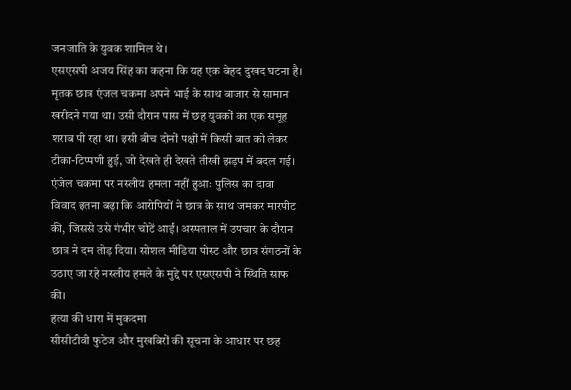जनजाति के युवक शामिल थे।
एसएसपी अजय सिंह का कहना कि यह एक बेहद दुखद घटना है। मृतक छात्र एंजल चकमा अपने भाई के साथ बाजार से सामान खरीदने गया था। उसी दौरान पास में छह युवकों का एक समूह शराब पी रहा था। इसी बीच दोनों पक्षों में किसी बात को लेकर टीका-टिप्पणी हुई, जो देखते ही देखते तीखी झड़प में बदल गई।
एंजेल चकमा पर नस्लीय हमला नहीं हुआः पुलिस का दावा
विवाद इतना बढ़ा कि आरोपियों ने छात्र के साथ जमकर मारपीट की, जिससे उसे गंभीर चोटें आईं। अस्पताल में उपचार के दौरान छात्र ने दम तोड़ दिया। सोशल मीडिया पोस्ट और छात्र संगठनों के उठाए जा रहे नस्लीय हमले के मुद्दे पर एसएसपी ने स्थिति साफ की।
हत्या की धारा में मुकदमा
सीसीटीवी फुटेज और मुखबिरों की सूचना के आधार पर छह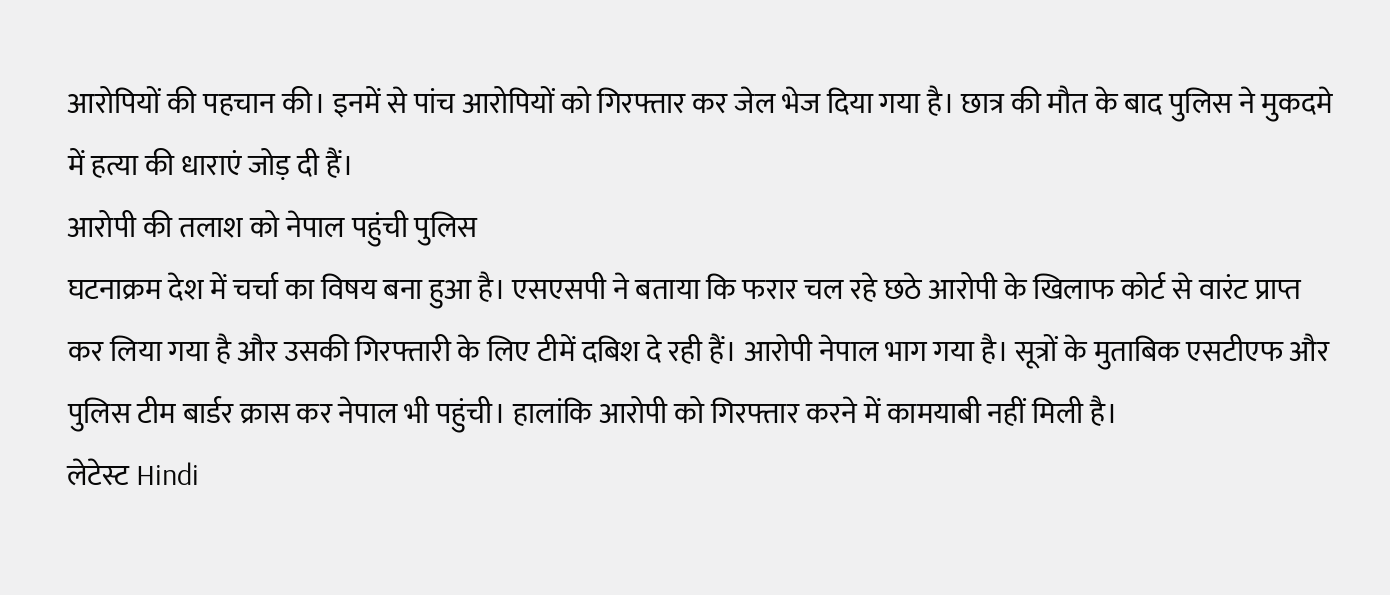आरोपियों की पहचान की। इनमें से पांच आरोपियों को गिरफ्तार कर जेल भेज दिया गया है। छात्र की मौत के बाद पुलिस ने मुकदमे में हत्या की धाराएं जोड़ दी हैं।
आरोपी की तलाश को नेपाल पहुंची पुलिस
घटनाक्रम देश में चर्चा का विषय बना हुआ है। एसएसपी ने बताया कि फरार चल रहे छठे आरोपी के खिलाफ कोर्ट से वारंट प्राप्त कर लिया गया है और उसकी गिरफ्तारी के लिए टीमें दबिश दे रही हैं। आरोपी नेपाल भाग गया है। सूत्रों के मुताबिक एसटीएफ और पुलिस टीम बार्डर क्रास कर नेपाल भी पहुंची। हालांकि आरोपी को गिरफ्तार करने में कामयाबी नहीं मिली है।
लेटेस्ट Hindi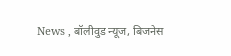News , बॉलीवुड न्यूज, बिजनेस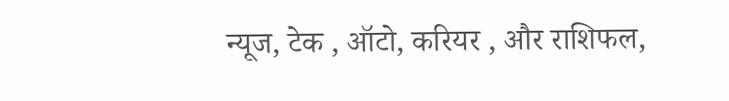न्यूज, टेक , ऑटो, करियर , और राशिफल,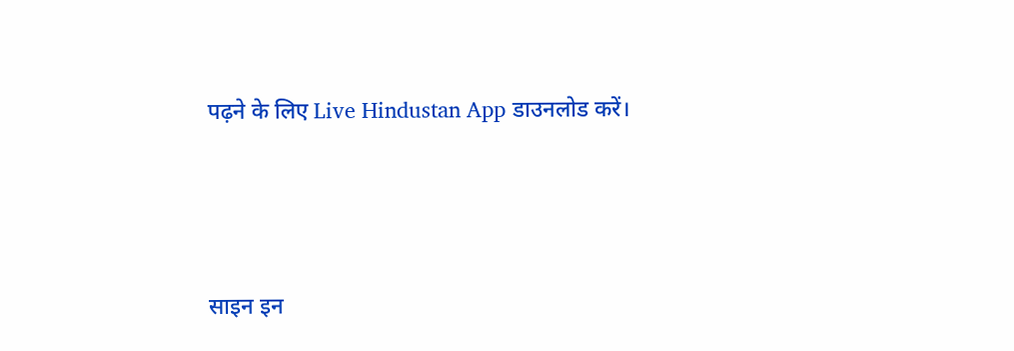पढ़ने के लिए Live Hindustan App डाउनलोड करें।




साइन इन